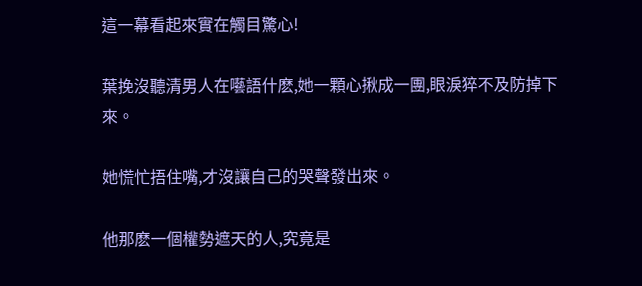這一幕看起來實在觸目驚心!

葉挽沒聽清男人在囈語什麽,她一顆心揪成一團,眼淚猝不及防掉下來。

她慌忙捂住嘴,才沒讓自己的哭聲發出來。

他那麽一個權勢遮天的人,究竟是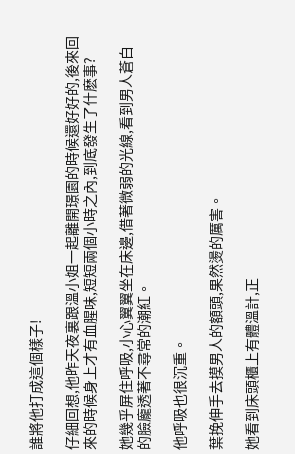誰將他打成這個樣子!

仔細回想,他昨天夜裏跟溫小姐一起離開璟園的時候還好好的,後來回來的時候身上才有血腥味,短短兩個小時之內,到底發生了什麽事?

她幾乎屏住呼吸,小心翼翼坐在床邊,借著微弱的光線,看到男人蒼白的臉龐透著不尋常的潮紅。

他呼吸也很沉重。

葉挽伸手去摸男人的額頭,果然燙的厲害。

她看到床頭櫃上有體溫計,正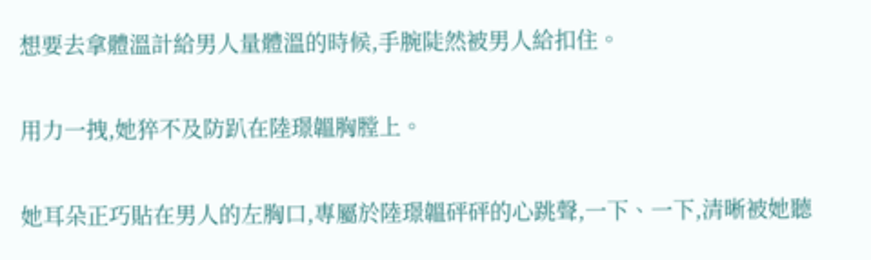想要去拿體溫計給男人量體溫的時候,手腕陡然被男人給扣住。

用力一拽,她猝不及防趴在陸璟韞胸膛上。

她耳朵正巧貼在男人的左胸口,專屬於陸璟韞砰砰的心跳聲,一下、一下,清晰被她聽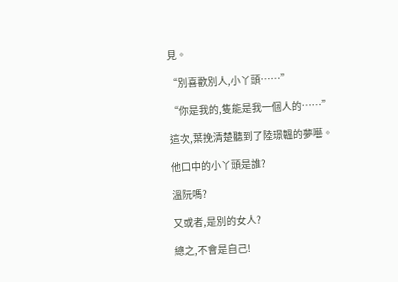見。

“別喜歡別人,小丫頭……”

“你是我的,隻能是我一個人的……”

這次,葉挽清楚聽到了陸璟韞的夢囈。

他口中的小丫頭是誰?

溫阮嗎?

又或者,是別的女人?

總之,不會是自己!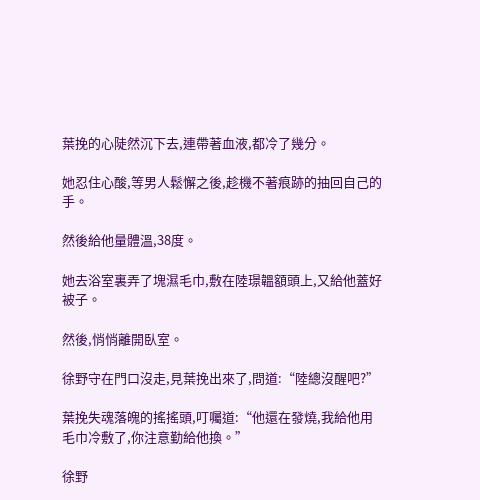葉挽的心陡然沉下去,連帶著血液,都冷了幾分。

她忍住心酸,等男人鬆懈之後,趁機不著痕跡的抽回自己的手。

然後給他量體溫,38度。

她去浴室裏弄了塊濕毛巾,敷在陸璟韞額頭上,又給他蓋好被子。

然後,悄悄離開臥室。

徐野守在門口沒走,見葉挽出來了,問道:“陸總沒醒吧?”

葉挽失魂落魄的搖搖頭,叮囑道:“他還在發燒,我給他用毛巾冷敷了,你注意勤給他換。”

徐野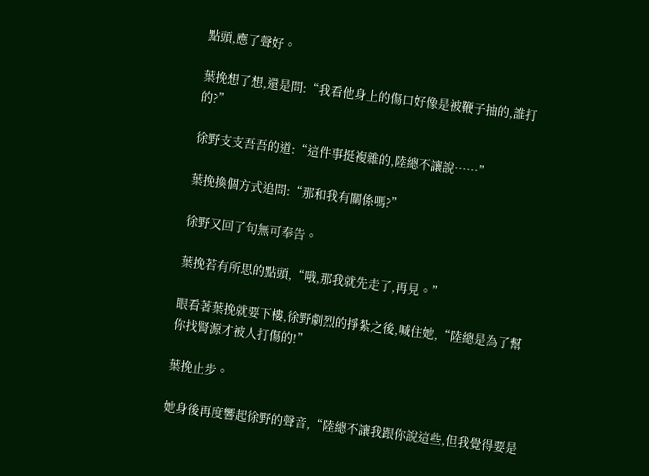點頭,應了聲好。

葉挽想了想,還是問:“我看他身上的傷口好像是被鞭子抽的,誰打的?”

徐野支支吾吾的道:“這件事挺複雜的,陸總不讓說……”

葉挽換個方式追問:“那和我有關係嗎?”

徐野又回了句無可奉告。

葉挽若有所思的點頭,“哦,那我就先走了,再見。”

眼看著葉挽就要下樓,徐野劇烈的掙紮之後,喊住她,“陸總是為了幫你找腎源才被人打傷的!”

葉挽止步。

她身後再度響起徐野的聲音,“陸總不讓我跟你說這些,但我覺得要是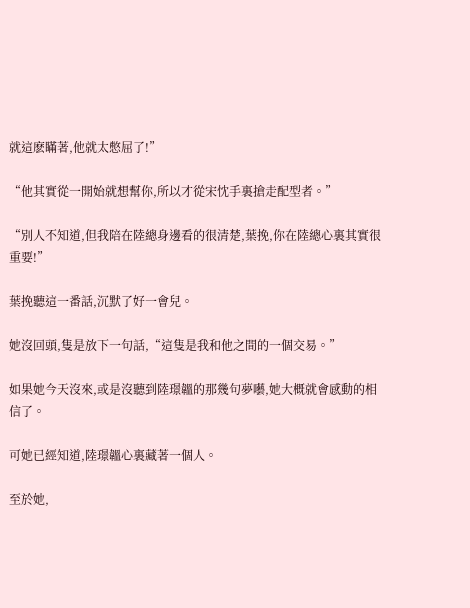就這麽瞞著,他就太憋屈了!”

“他其實從一開始就想幫你,所以才從宋忱手裏搶走配型者。”

“別人不知道,但我陪在陸總身邊看的很清楚,葉挽,你在陸總心裏其實很重要!”

葉挽聽這一番話,沉默了好一會兒。

她沒回頭,隻是放下一句話,“這隻是我和他之間的一個交易。”

如果她今天沒來,或是沒聽到陸璟韞的那幾句夢囈,她大概就會感動的相信了。

可她已經知道,陸璟韞心裏藏著一個人。

至於她,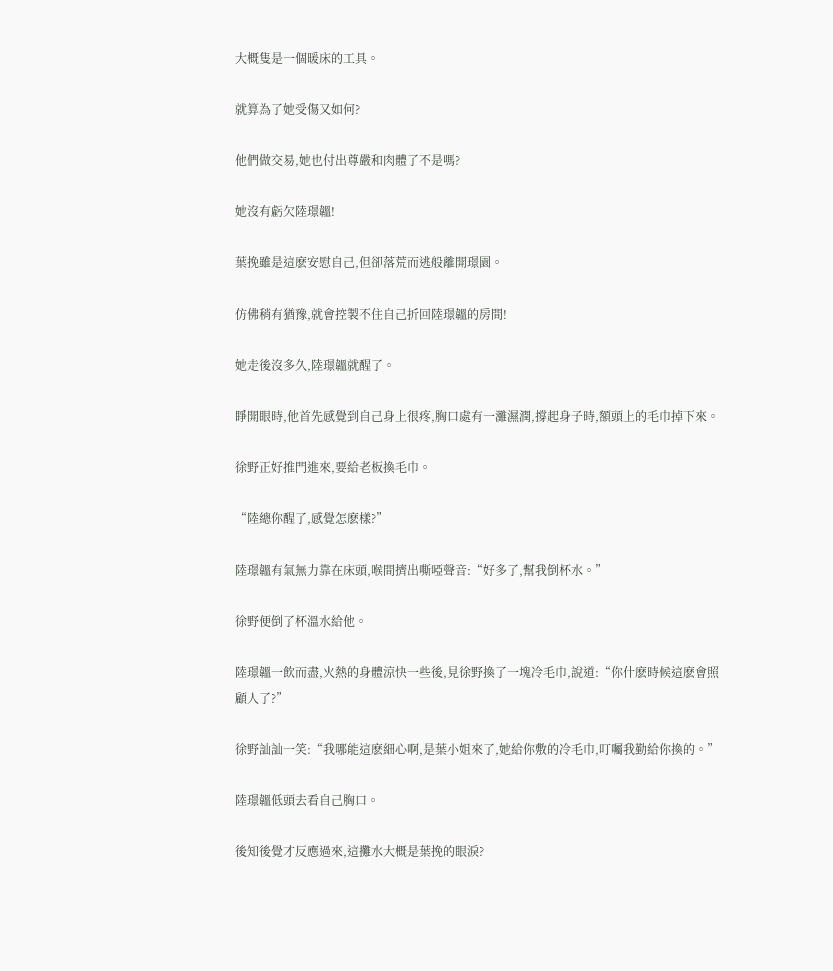大概隻是一個暖床的工具。

就算為了她受傷又如何?

他們做交易,她也付出尊嚴和肉體了不是嗎?

她沒有虧欠陸璟韞!

葉挽雖是這麽安慰自己,但卻落荒而逃般離開璟園。

仿佛稍有猶豫,就會控製不住自己折回陸璟韞的房間!

她走後沒多久,陸璟韞就醒了。

睜開眼時,他首先感覺到自己身上很疼,胸口處有一灘濕潤,撐起身子時,額頭上的毛巾掉下來。

徐野正好推門進來,要給老板換毛巾。

“陸總你醒了,感覺怎麽樣?”

陸璟韞有氣無力靠在床頭,喉間擠出嘶啞聲音:“好多了,幫我倒杯水。”

徐野便倒了杯溫水給他。

陸璟韞一飲而盡,火熱的身體涼快一些後,見徐野換了一塊冷毛巾,說道:“你什麽時候這麽會照顧人了?”

徐野訕訕一笑:“我哪能這麽細心啊,是葉小姐來了,她給你敷的冷毛巾,叮囑我勤給你換的。”

陸璟韞低頭去看自己胸口。

後知後覺才反應過來,這攤水大概是葉挽的眼淚?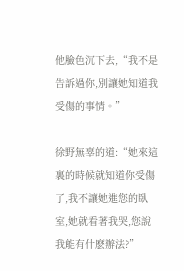他臉色沉下去,“我不是告訴過你,別讓她知道我受傷的事情。”

徐野無辜的道:“她來這裏的時候就知道你受傷了,我不讓她進您的臥室,她就看著我哭,您說我能有什麽辦法?”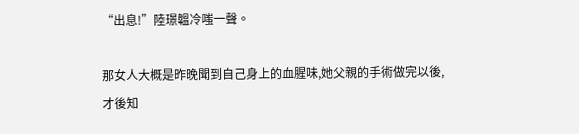“出息!”陸璟韞冷嗤一聲。

那女人大概是昨晚聞到自己身上的血腥味,她父親的手術做完以後,才後知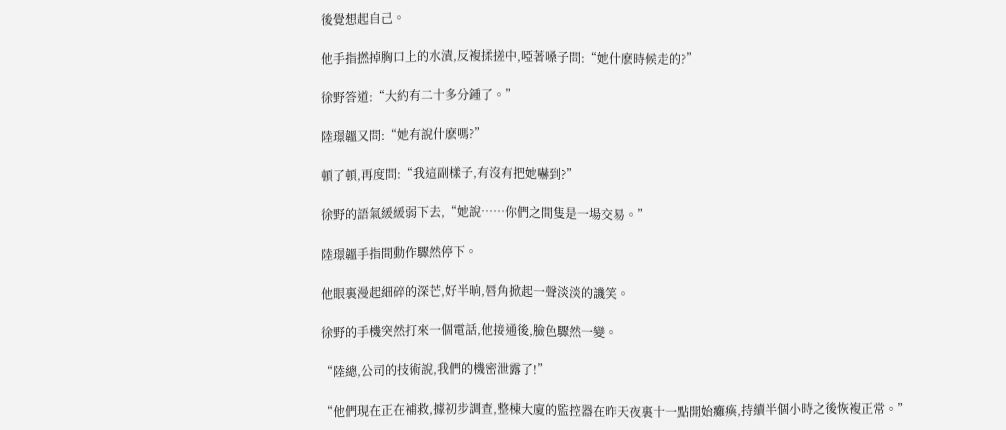後覺想起自己。

他手指撚掉胸口上的水漬,反複揉搓中,啞著嗓子問:“她什麽時候走的?”

徐野答道:“大約有二十多分鍾了。”

陸璟韞又問:“她有說什麽嗎?”

頓了頓,再度問:“我這副樣子,有沒有把她嚇到?”

徐野的語氣緩緩弱下去,“她說……你們之間隻是一場交易。”

陸璟韞手指間動作驟然停下。

他眼裏漫起細碎的深芒,好半晌,唇角掀起一聲淡淡的譏笑。

徐野的手機突然打來一個電話,他接通後,臉色驟然一變。

“陸總,公司的技術說,我們的機密泄露了!”

“他們現在正在補救,據初步調查,整棟大廈的監控器在昨天夜裏十一點開始癱瘓,持續半個小時之後恢複正常。”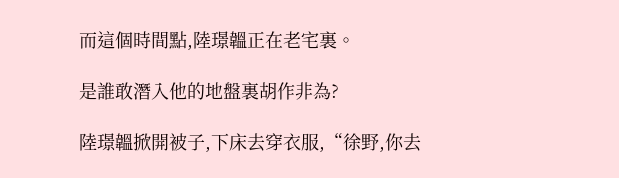而這個時間點,陸璟韞正在老宅裏。

是誰敢潛入他的地盤裏胡作非為?

陸璟韞掀開被子,下床去穿衣服,“徐野,你去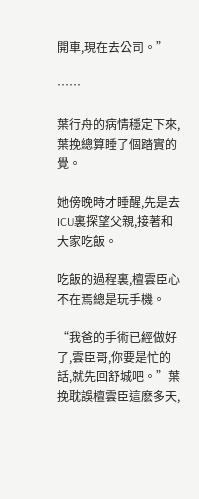開車,現在去公司。”

……

葉行舟的病情穩定下來,葉挽總算睡了個踏實的覺。

她傍晚時才睡醒,先是去ICU裏探望父親,接著和大家吃飯。

吃飯的過程裏,檀雲臣心不在焉總是玩手機。

“我爸的手術已經做好了,雲臣哥,你要是忙的話,就先回舒城吧。”葉挽耽誤檀雲臣這麽多天,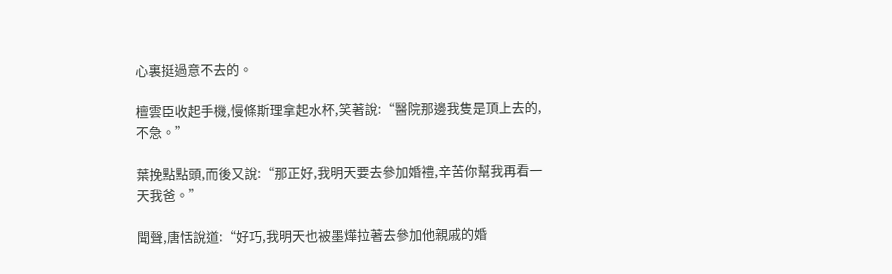心裏挺過意不去的。

檀雲臣收起手機,慢條斯理拿起水杯,笑著說:“醫院那邊我隻是頂上去的,不急。”

葉挽點點頭,而後又說:“那正好,我明天要去參加婚禮,辛苦你幫我再看一天我爸。”

聞聲,唐恬說道:“好巧,我明天也被墨燁拉著去參加他親戚的婚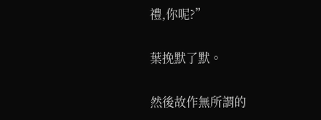禮,你呢?”

葉挽默了默。

然後故作無所謂的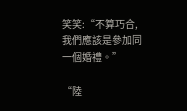笑笑:“不算巧合,我們應該是參加同一個婚禮。”

“陸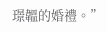璟韞的婚禮。”